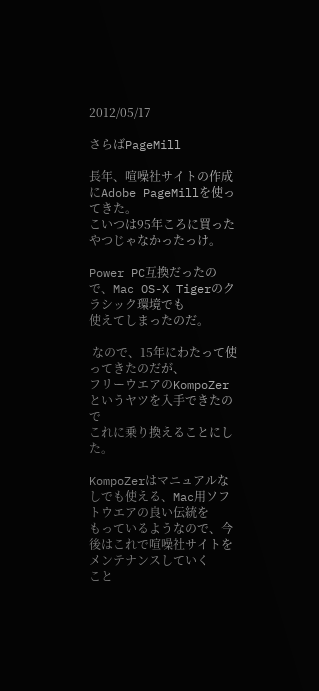2012/05/17

さらばPageMill

長年、喧噪社サイトの作成にAdobe PageMillを使ってきた。
こいつは95年ころに買ったやつじゃなかったっけ。

Power PC互換だったので、Mac OS-X Tigerのクラシック環境でも
使えてしまったのだ。

 なので、15年にわたって使ってきたのだが、
フリーウエアのKompoZerというヤツを入手できたので
これに乗り換えることにした。

KompoZerはマニュアルなしでも使える、Mac用ソフトウエアの良い伝統を
もっているようなので、今後はこれで喧噪社サイトをメンテナンスしていく
こと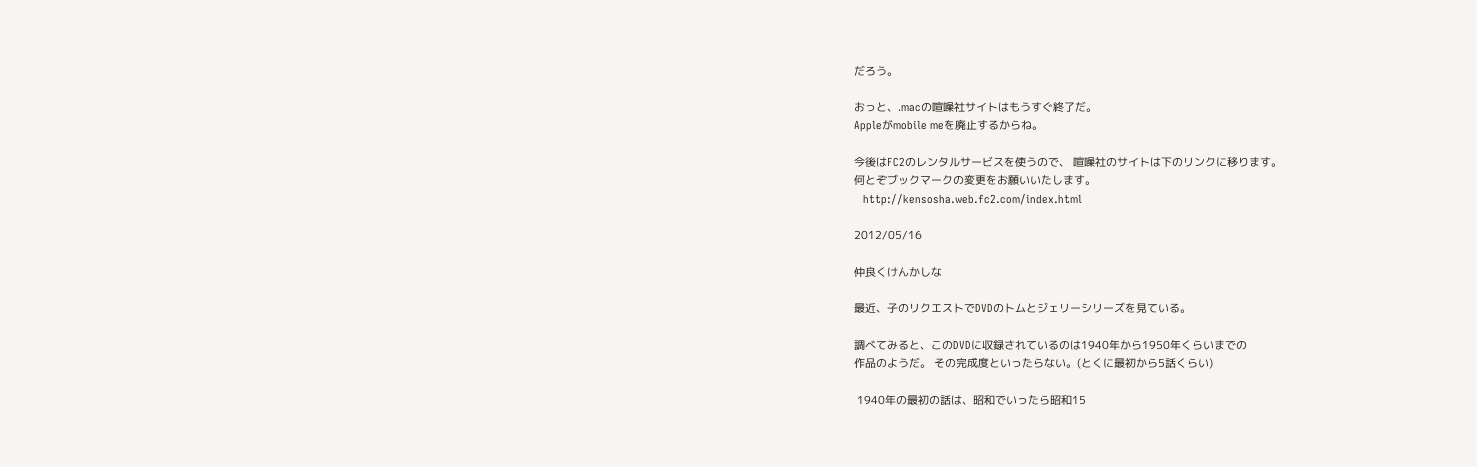だろう。

おっと、.macの喧噪社サイトはもうすぐ終了だ。
Appleがmobile meを廃止するからね。

今後はFC2のレンタルサービスを使うので、 喧噪社のサイトは下のリンクに移ります。
何とぞブックマークの変更をお願いいたします。
   http://kensosha.web.fc2.com/index.html

2012/05/16

仲良くけんかしな

最近、子のリクエストでDVDのトムとジェリーシリーズを見ている。

調べてみると、このDVDに収録されているのは1940年から1950年くらいまでの
作品のようだ。 その完成度といったらない。(とくに最初から5話くらい)

 1940年の最初の話は、昭和でいったら昭和15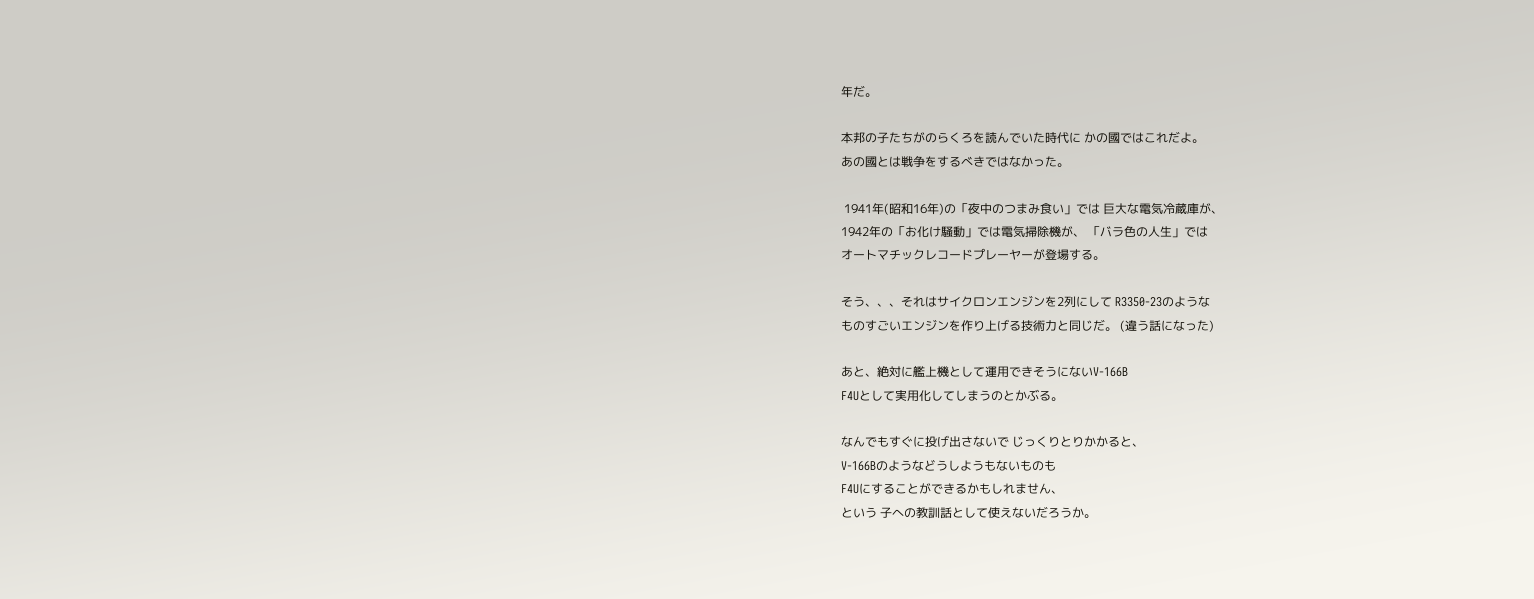年だ。

本邦の子たちがのらくろを読んでいた時代に かの國ではこれだよ。
あの國とは戦争をするべきではなかった。

 1941年(昭和16年)の「夜中のつまみ食い」では 巨大な電気冷蔵庫が、
1942年の「お化け騒動」では電気掃除機が、 「バラ色の人生」では
オートマチックレコードプレーヤーが登場する。

そう、、、それはサイクロンエンジンを2列にして R3350-23のような
ものすごいエンジンを作り上げる技術力と同じだ。 (違う話になった)

あと、絶対に艦上機として運用できそうにないV-166B
F4Uとして実用化してしまうのとかぶる。

なんでもすぐに投げ出さないで じっくりとりかかると、
V-166Bのようなどうしようもないものも
F4Uにすることができるかもしれません、
という 子への教訓話として使えないだろうか。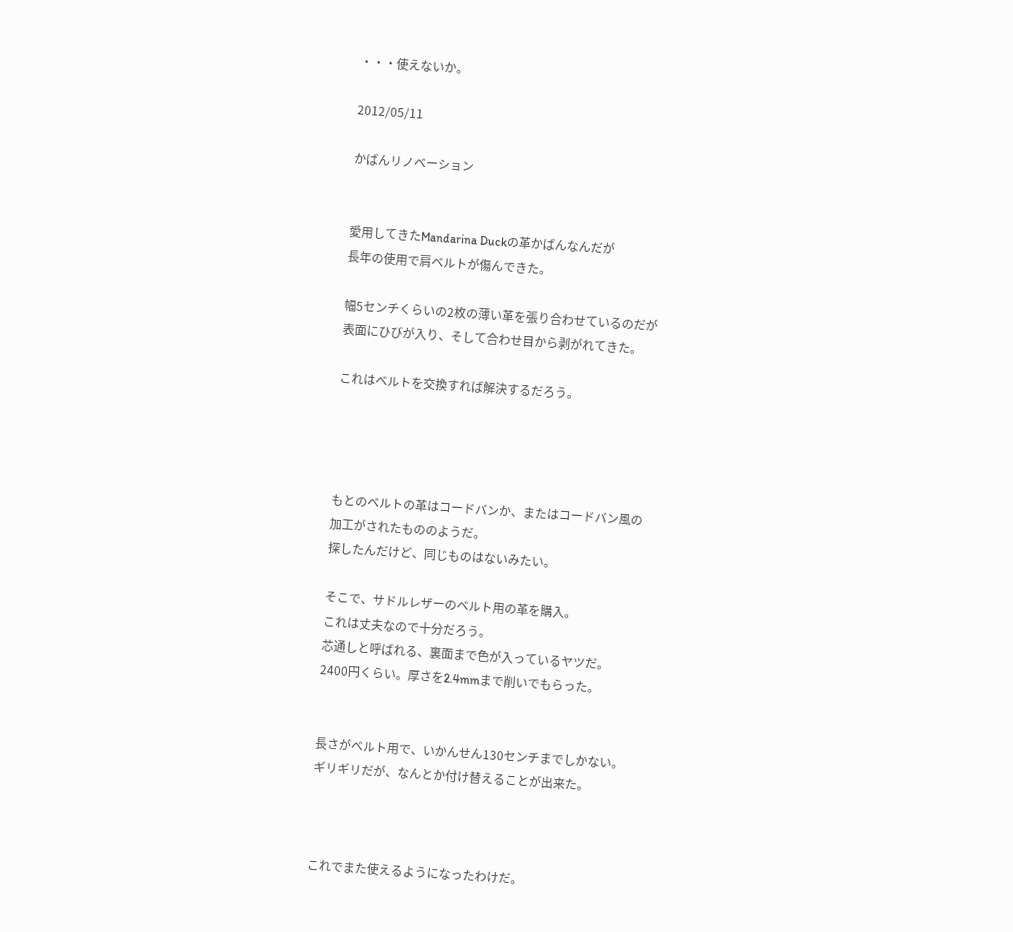・・・使えないか。

2012/05/11

かばんリノベーション


愛用してきたMandarina Duckの革かばんなんだが
長年の使用で肩ベルトが傷んできた。

幅5センチくらいの2枚の薄い革を張り合わせているのだが
表面にひびが入り、そして合わせ目から剥がれてきた。

これはベルトを交換すれば解決するだろう。




もとのベルトの革はコードバンか、またはコードバン風の
加工がされたもののようだ。
探したんだけど、同じものはないみたい。

そこで、サドルレザーのベルト用の革を購入。
これは丈夫なので十分だろう。
芯通しと呼ばれる、裏面まで色が入っているヤツだ。
2400円くらい。厚さを2.4mmまで削いでもらった。


長さがベルト用で、いかんせん130センチまでしかない。
ギリギリだが、なんとか付け替えることが出来た。



これでまた使えるようになったわけだ。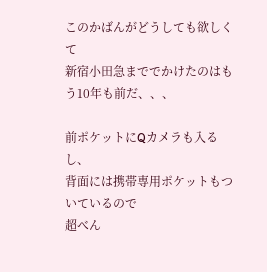このかばんがどうしても欲しくて
新宿小田急まででかけたのはもう10年も前だ、、、

前ポケットにQカメラも入るし、
背面には携帯専用ポケットもついているので
超べん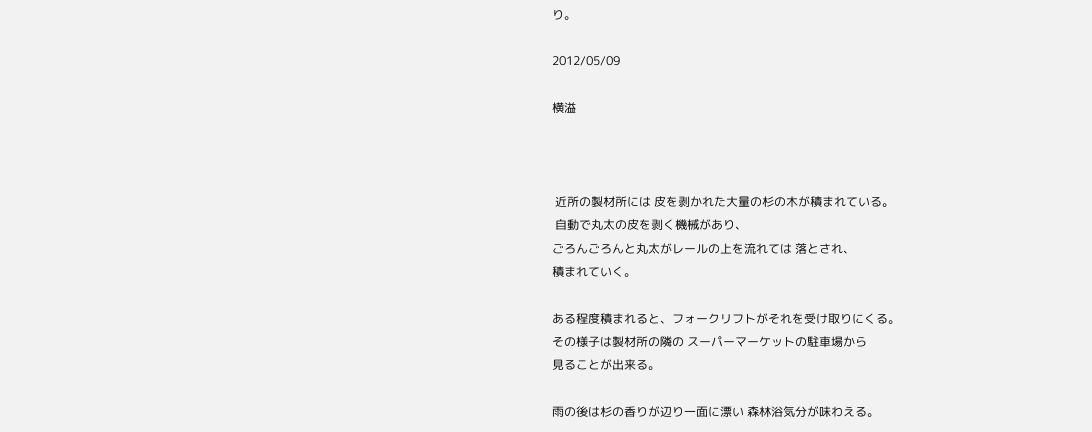り。

2012/05/09

横溢



 近所の製材所には 皮を剥かれた大量の杉の木が積まれている。
 自動で丸太の皮を剥く機械があり、
ごろんごろんと丸太がレールの上を流れては 落とされ、
積まれていく。

ある程度積まれると、フォークリフトがそれを受け取りにくる。
その様子は製材所の隣の スーパーマーケットの駐車場から
見ることが出来る。

雨の後は杉の香りが辺り一面に漂い 森林浴気分が味わえる。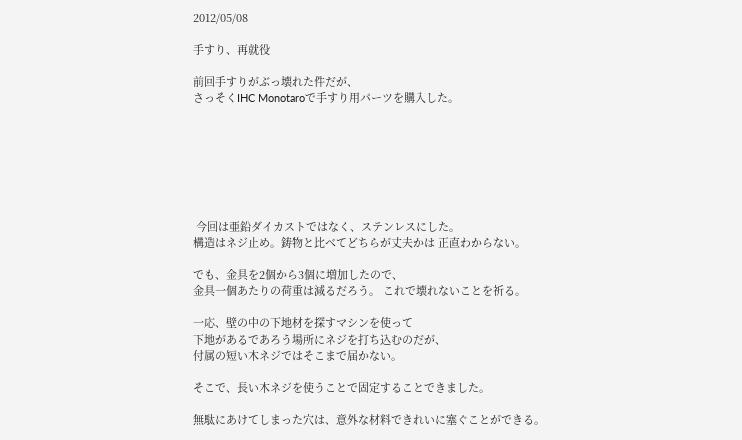2012/05/08

手すり、再就役

前回手すりがぶっ壊れた件だが、
さっそくIHC Monotaroで手すり用パーツを購入した。







 今回は亜鉛ダイカストではなく、ステンレスにした。
構造はネジ止め。鋳物と比べてどちらが丈夫かは 正直わからない。

でも、金具を2個から3個に増加したので、
金具一個あたりの荷重は減るだろう。 これで壊れないことを祈る。

一応、壁の中の下地材を探すマシンを使って
下地があるであろう場所にネジを打ち込むのだが、
付属の短い木ネジではそこまで届かない。

そこで、長い木ネジを使うことで固定することできました。

無駄にあけてしまった穴は、意外な材料できれいに塞ぐことができる。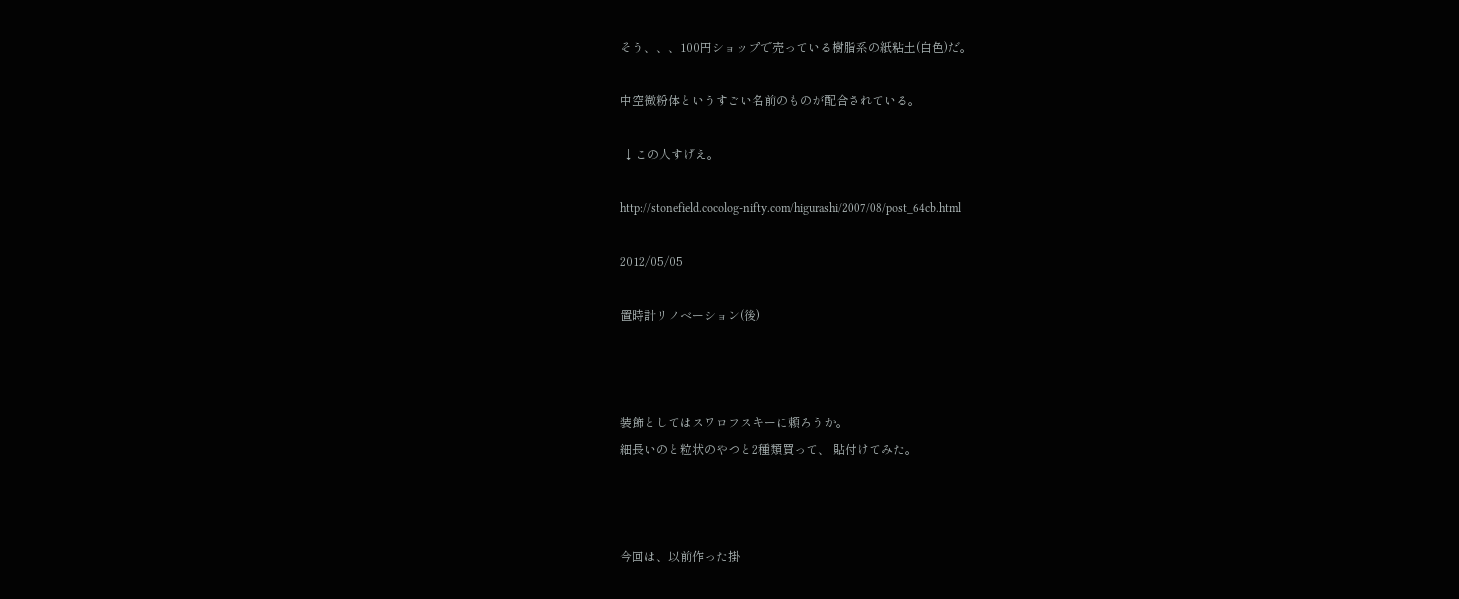そう、、、100円ショップで売っている樹脂系の紙粘土(白色)だ。

中空微粉体というすごい名前のものが配合されている。

 ↓この人すげえ。

http://stonefield.cocolog-nifty.com/higurashi/2007/08/post_64cb.html

2012/05/05

置時計リノベーション(後)



装飾としてはスワロフスキーに頼ろうか。
細長いのと粒状のやつと2種類買って、 貼付けてみた。



今回は、以前作った掛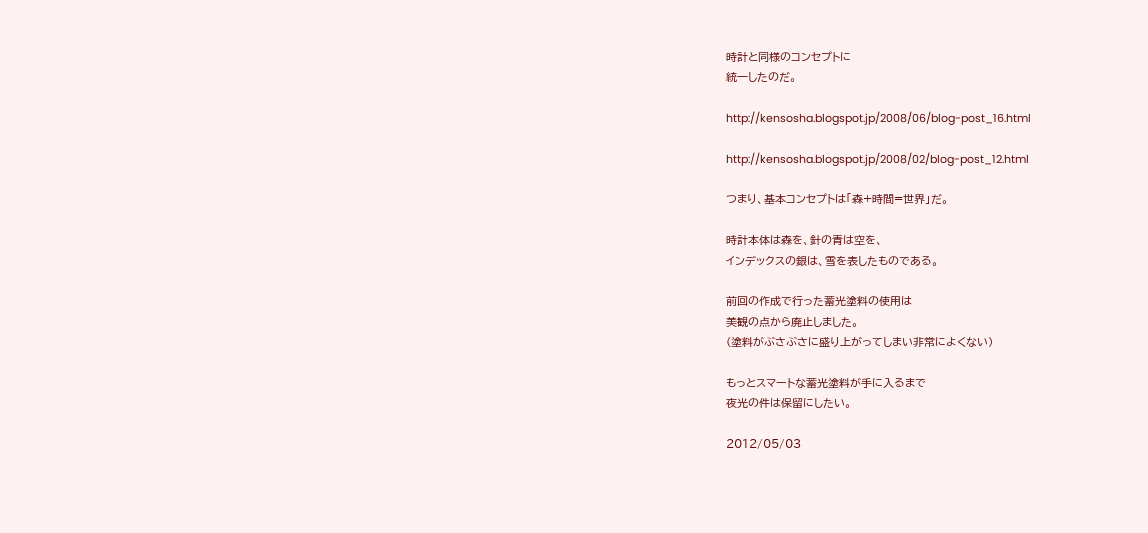時計と同様のコンセプトに
統一したのだ。

http://kensosha.blogspot.jp/2008/06/blog-post_16.html

http://kensosha.blogspot.jp/2008/02/blog-post_12.html

つまり、基本コンセプトは「森+時間=世界」だ。

時計本体は森を、針の青は空を、
インデックスの銀は、雪を表したものである。

前回の作成で行った蓄光塗料の使用は
美観の点から廃止しました。
(塗料がぶさぶさに盛り上がってしまい非常によくない)

もっとスマートな蓄光塗料が手に入るまで
夜光の件は保留にしたい。

2012/05/03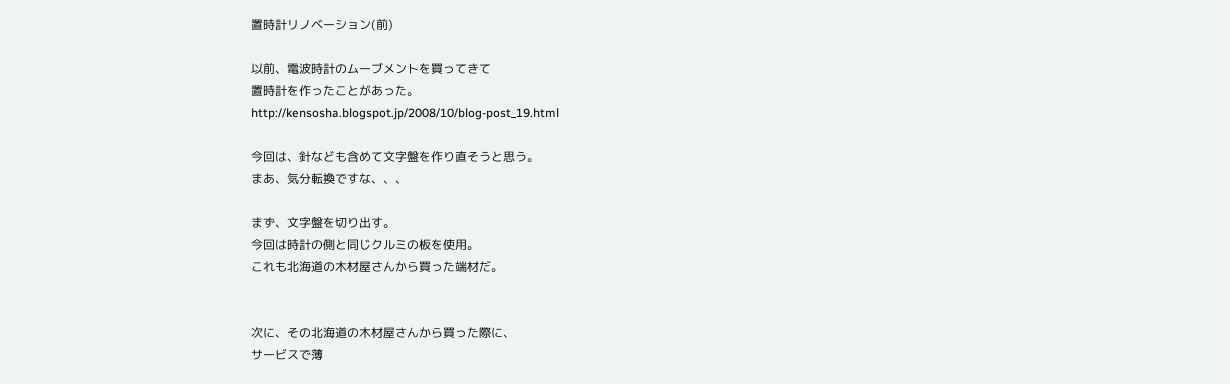置時計リノベーション(前)

以前、電波時計のムーブメントを買ってきて
置時計を作ったことがあった。
http://kensosha.blogspot.jp/2008/10/blog-post_19.html

今回は、針なども含めて文字盤を作り直そうと思う。
まあ、気分転換ですな、、、

まず、文字盤を切り出す。
今回は時計の側と同じクルミの板を使用。
これも北海道の木材屋さんから買った端材だ。


次に、その北海道の木材屋さんから買った際に、
サービスで薄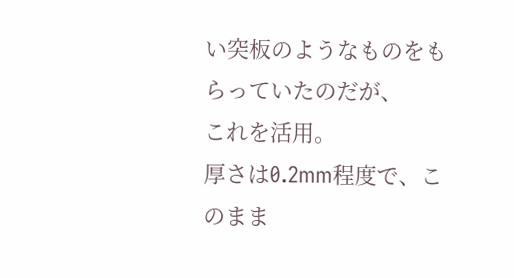い突板のようなものをもらっていたのだが、
これを活用。
厚さは0.2mm程度で、このまま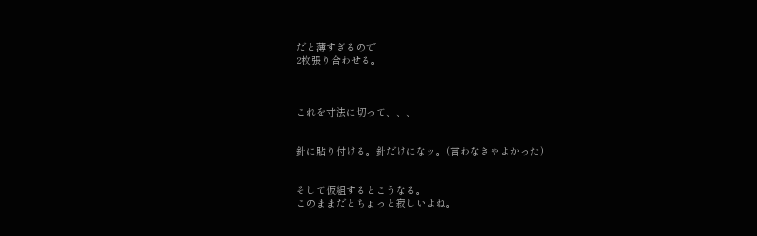だと薄すぎるので
2枚張り合わせる。



これを寸法に切って、、、


針に貼り付ける。針だけになッ。(言わなきゃよかった)


そして仮組するとこうなる。
このままだとちょっと寂しいよね。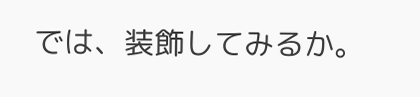では、装飾してみるか。